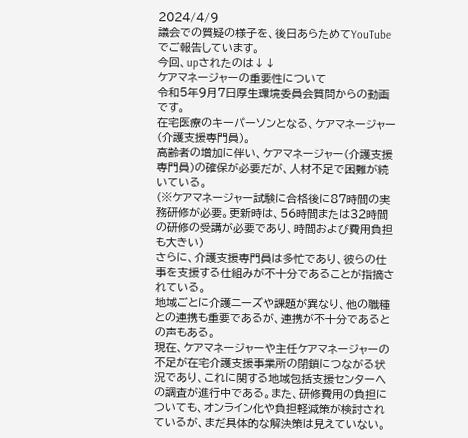2024/4/9
議会での質疑の様子を、後日あらためてYouTubeでご報告しています。
今回、upされたのは↓↓
ケアマネージャーの重要性について
令和5年9月7日厚生環境委員会質問からの動画です。
在宅医療のキーパーソンとなる、ケアマネージャー(介護支援専門員)。
高齢者の増加に伴い、ケアマネージャー(介護支援専門員)の確保が必要だが、人材不足で困難が続いている。
(※ケアマネージャー試験に合格後に87時間の実務研修が必要。更新時は、56時間または32時間の研修の受講が必要であり、時間および費用負担も大きい)
さらに、介護支援専門員は多忙であり、彼らの仕事を支援する仕組みが不十分であることが指摘されている。
地域ごとに介護ニーズや課題が異なり、他の職種との連携も重要であるが、連携が不十分であるとの声もある。
現在、ケアマネージャーや主任ケアマネージャーの不足が在宅介護支援事業所の閉鎖につながる状況であり、これに関する地域包括支援センターへの調査が進行中である。また、研修費用の負担についても、オンライン化や負担軽減策が検討されているが、まだ具体的な解決策は見えていない。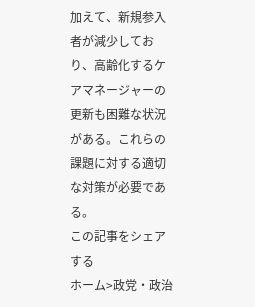加えて、新規参入者が減少しており、高齢化するケアマネージャーの更新も困難な状況がある。これらの課題に対する適切な対策が必要である。
この記事をシェアする
ホーム>政党・政治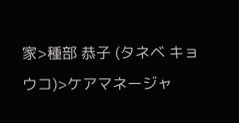家>種部 恭子 (タネベ キョウコ)>ケアマネージャ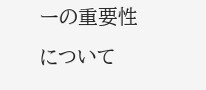ーの重要性について